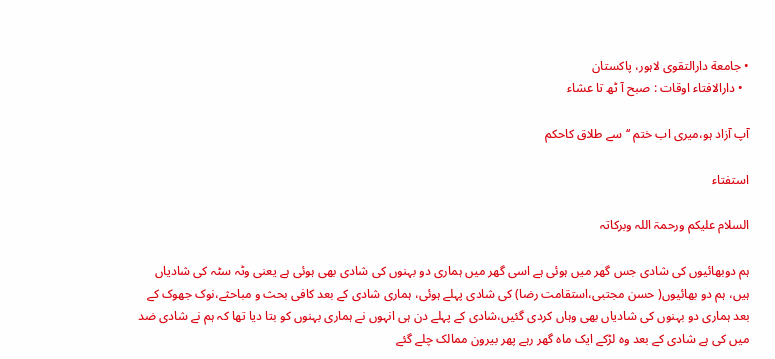• جامعة دارالتقوی لاہور، پاکستان
  • دارالافتاء اوقات : صبح آ ٹھ تا عشاء

آپ آزاد ہو،میری اب ختم ‘‘سے طلاق کاحکم

استفتاء

السلام علیکم ورحمۃ اللہ وبرکاتہ

ہم دوبھائیوں کی شادی جس گھر میں ہوئی ہے اسی گھر میں ہماری دو بہنوں کی شادی بھی ہوئی ہے یعنی وٹہ سٹہ کی شادیاں ہیں، ہم دو بھائیوں( حسن مجتبی،استقامت رضا) کی شادی پہلے ہوئی، ہماری شادی کے بعد کافی بحث و مباحثے،نوک جھوک کے بعد ہماری دو بہنوں کی شادیاں بھی وہاں کردی گئیں،شادی کے پہلے دن ہی انہوں نے ہماری بہنوں کو بتا دیا تھا کہ ہم نے شادی ضد میں کی ہے شادی کے بعد وہ لڑکے ایک ماہ گھر رہے پھر بیرون ممالک چلے گئے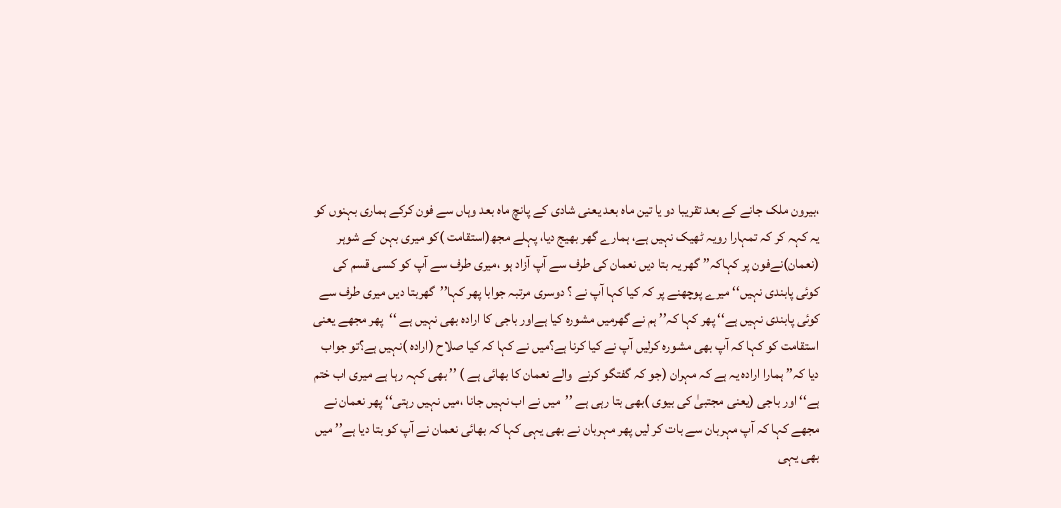،بیرون ملک جانے کے بعد تقریبا دو یا تین ماہ بعد یعنی شادی کے پانچ ماہ بعد وہاں سے فون کرکے ہماری بہنوں کو یہ کہہ کر کہ تمہارا رویہ ٹھیک نہیں ہے، ہمارے گھر بھیج دیا، پہلے مجھ(استقامت )کو میری بہن کے شوہر (نعمان)نےفون پر کہاکہ’’ گھر یہ بتا دیں نعمان کی طرف سے آپ آزاد ہو ،میری طرف سے آپ کو کسی قسم کی کوئی پابندی نہیں‘‘ میرے پوچھنے پر کہ کیا کہا آپ نے ؟ دوسری مرتبہ جوابا پھر کہا’’گھربتا دیں میری طرف سے کوئی پابندی نہیں ہے‘‘ پھر کہا کہ’’ ہم نے گھرمیں مشورہ کیا ہےاور باجی کا ارادہ بھی نہیں ہے ‘‘پھر مجھے یعنی استقامت کو کہا کہ آپ بھی مشورہ کرلیں آپ نے کیا کرنا ہے؟میں نے کہا کہ کیا صلاح (ارادہ )نہیں ہے؟تو جواب دیا کہ’’ ہمارا ارادہ یہ ہے کہ مہران (جو کہ گفتگو کرنے  والے نعمان کا بھائی ہے ) ’’ بھی کہہ رہا ہے میری اب ختم ہے‘‘ اور باجی (یعنی مجتبیٰ کی بیوی )بھی بتا رہی ہے ’’میں نے اب نہیں جانا ،میں نہیں رہتی‘‘ پھر نعمان نے مجھے کہا کہ آپ مہربان سے بات کر لیں پھر مہربان نے بھی یہی کہا کہ بھائی نعمان نے آپ کو بتا دیا ہے’’ میں بھی یہی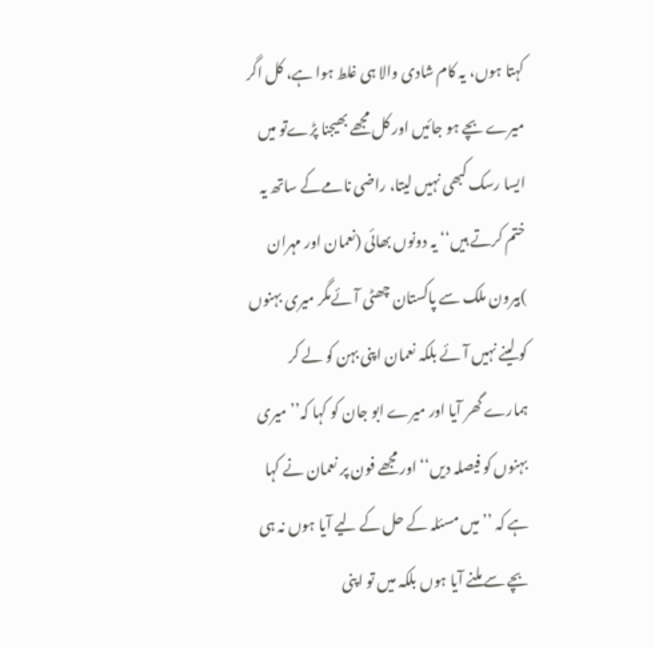کہتا ہوں، یہ کام شادی والا ہی غلط ہوا ہے، کل اگر میرے بچے ہو جائیں اور کل مجھے بھیجنا پڑےتو میں ایسا رسک کبھی نہیں لیتا، راضی نامےکے ساتھ یہ ختم کرتے ہیں‘‘ یہ دونوں بھائی (نعمان اور مہران )بیرون ملک سے پاکستان چھٹی آئےمگر میری بہنوں کو لینے نہیں آئے بلکہ نعمان اپنی بہن کو لے کر ہمارے گھر آیا اور میرے ابو جان کو کہا کہ’’ میری بہنوں کو فیصلہ دیں‘‘ اور مجھے فون پر نعمان نے کہا ہے کہ ’’میں مسئلہ کے حل کے لیے آیا ہوں نہ ہی بچے سے ملنے آیا ہوں بلکہ میں تو اپنی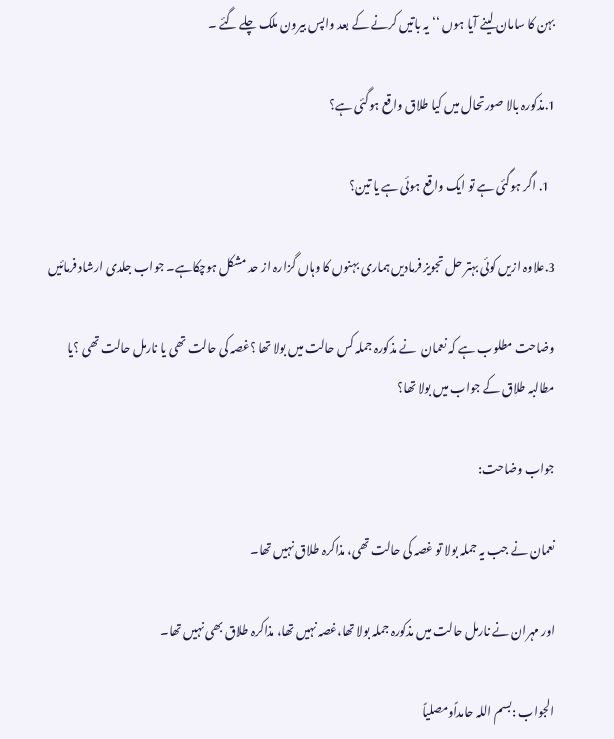بہن کا سامان لینے آیا ہوں ‘‘یہ باتیں کرنے کے بعد واپس بیرون ملک چلے گئے ۔

1.مذکورہ بالا صورتحال میں کیا طلاق واقع ہوگئی ہے؟

  1. اگر ہوگئی ہے تو ایک واقع ہوئی ہے یا تین؟

3.علاوہ ازیں کوئی بہتر حل تجویز فرمادیں ہماری بہنوں کا وہاں گزارہ از حد مشکل ہوچکاہے۔ جواب جلدی ارشاد فرمائیں

وضاحت مطلوب ہے کہ نعمان  نے مذکورہ جملہ کس حالت میں بولا تھا ؟غصہ کی حالت تھی یا نارمل حالت تھی ؟یا مطالبہ طلاق کے جواب میں بولا تھا؟

جواب وضاحت:

نعمان نے جب یہ جملہ بولا تو غصہ کی حالت تھی، مذاکرہ طلاق نہیں تھا۔

اور مہران نے نارمل حالت میں مذکورہ جملہ بولا تھا،غصہ نہیں تھا، مذاکرہ طلاق بھی نہیں تھا۔

الجواب :بسم اللہ حامداًومصلیاً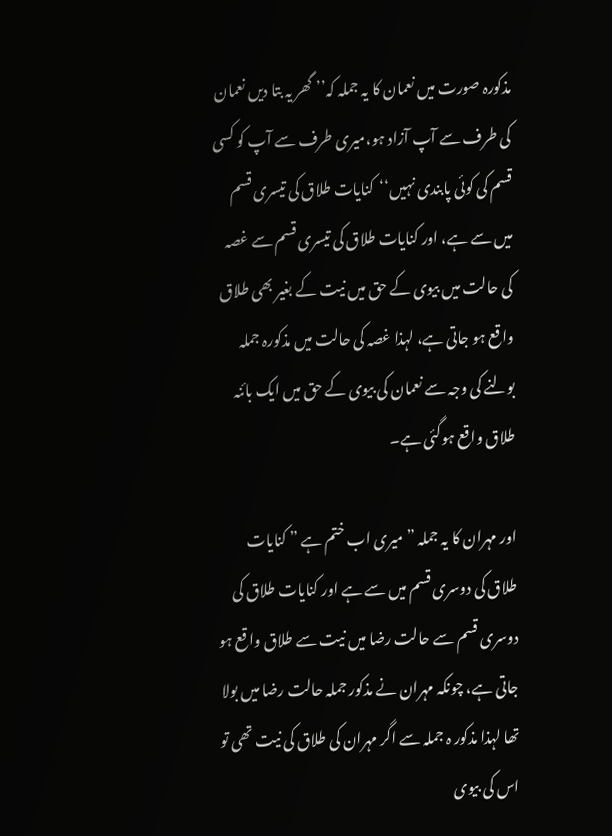مذکورہ صورت میں نعمان کا یہ جملہ کہ’’ گھر یہ بتا دیں نعمان کی طرف سے آپ آزاد ہو،میری طرف سے آپ کو کسی قسم کی کوئی پابندی نہیں‘‘  کنایات طلاق کی تیسری قسم میں سے ہے، اور کنایات طلاق کی تیسری قسم سے غصہ کی حالت میں بیوی کے حق میں نیت کے بغیر بھی طلاق واقع ہو جاتی ہے، لہذا غصہ کی حالت میں مذکورہ جملہ بولنے کی وجہ سے نعمان کی بیوی کے حق میں ایک بائنہ طلاق واقع ہوگئی ہے۔

اور مہران کا یہ جملہ ” میری اب ختم ہے ” کنایات طلاق کی دوسری قسم میں سے ہے اور کنایات طلاق کی دوسری قسم سے حالت رضا میں نیت سے طلاق واقع ہو جاتی ہے، چونکہ مہران نے مذکور جملہ حالت رضا میں بولا تھا لہذا مذکور ہ جملہ سے اگر مہران کی طلاق کی نیت تھی تو اس کی بیوی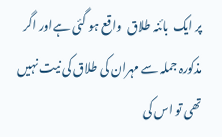پر ایک  بائنہ طلاق  واقع ہو گئی ہےاور اگر مذکورہ جملہ سے مہران کی طلاق کی نیت نہیں تھی تو اس کی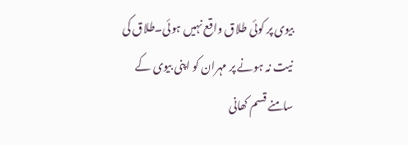بیوی پر کوئی طلاق واقع نہیں ہوئی۔طلاق کی نیت نہ ہونے پر مہران کو اپنی بیوی کے سامنے قسم کھانی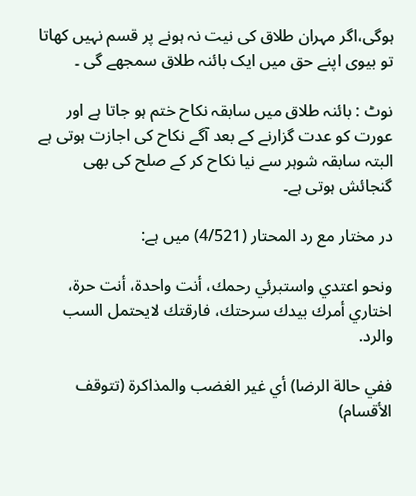ہوگی،اگر مہران طلاق کی نیت نہ ہونے پر قسم نہیں کھاتا تو بیوی اپنے حق میں ایک بائنہ طلاق سمجھے گی ۔

نوٹ : بائنہ طلاق میں سابقہ نکاح ختم ہو جاتا ہے اور عورت کو عدت گزارنے کے بعد آگے نکاح کی اجازت ہوتی ہے البتہ سابقہ شوہر سے نیا نکاح کر کے صلح کی بھی گنجائش ہوتی ہے۔

در مختار مع رد المحتار (4/521) میں ہے:

ونحو اعتدي واستبرئي رحمك، أنت واحدة، أنت حرة، اختاري أمرك بيدك سرحتك، فارقتك لايحتمل السب والرد.

ففي حالة الرضا) أي غير الغضب والمذاكرة (تتوقف الأقسام)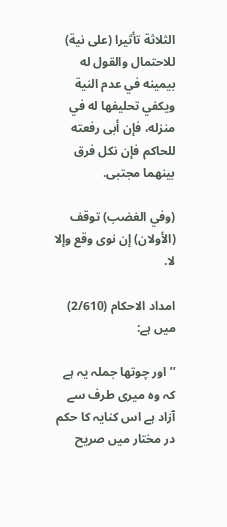الثلاثة تأثيرا (على نية) للاحتمال والقول له بيمينه في عدم النية ويكفي تحليفها له في منزله، فإن أبى رفعته للحاكم فإن نكل فرق بينهما مجتبى.

(وفي الغضب) توقف (الأولان) إن نوى وقع وإلا لا.

امداد الاحکام (2/610) میں ہے:

’’اور چوتھا جملہ یہ ہے کہ وہ میری طرف سے آزاد ہے اس کنایہ کا حکم در مختار میں صریح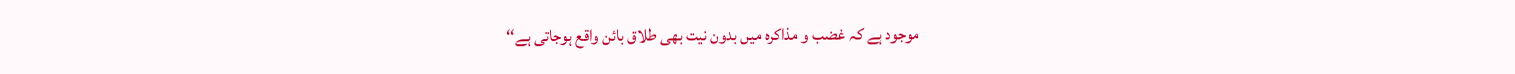موجود ہے کہ غضب و مذاکرہ میں بدون نیت بھی طلاق بائن واقع ہوجاتی ہے‘‘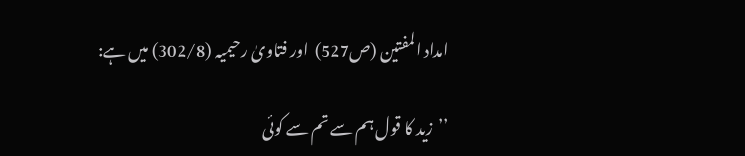امداد المفتین (ص527)  اور فتاویٰ رحیمیہ (302/8) میں ہے:

’’زید کا قول ہم سے تم سے کوئی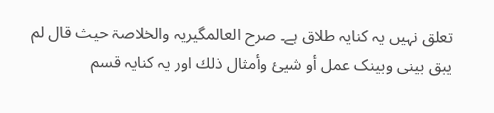تعلق نہیں یہ کنایہ طلاق ہے۔ صرح العالمگیریہ والخلاصۃ حیث قال لم یبق بینی وبینک عمل أو شيئ وأمثال ذلك اور یہ کنایہ قسم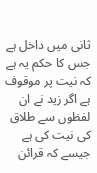ثانی میں داخل ہے جس کا حکم یہ ہے کہ نیت پر موقوف ہے اگر زید نے ان لفظوں سے طلاق کی نیت کی ہے جیسے کہ قرائن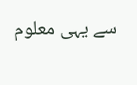سے یہی معلوم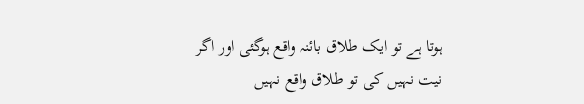ہوتا ہے تو ایک طلاق بائنہ واقع ہوگئی اور اگر نیت نہیں کی تو طلاق واقع نہیں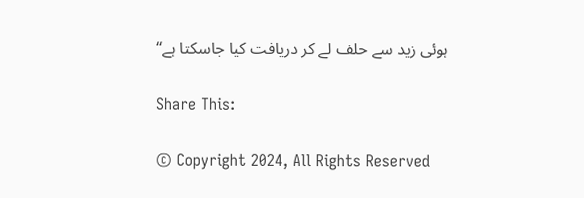ہوئی زید سے حلف لے کر دریافت کیا جاسکتا ہے‘‘

Share This:

© Copyright 2024, All Rights Reserved